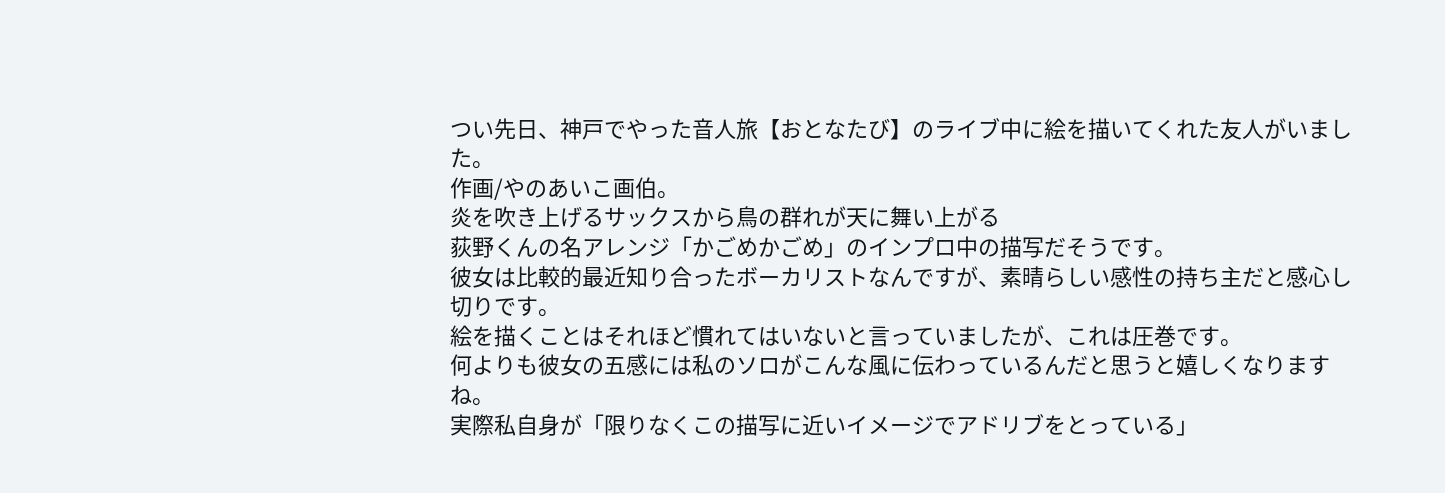つい先日、神戸でやった音人旅【おとなたび】のライブ中に絵を描いてくれた友人がいました。
作画/やのあいこ画伯。
炎を吹き上げるサックスから鳥の群れが天に舞い上がる
荻野くんの名アレンジ「かごめかごめ」のインプロ中の描写だそうです。
彼女は比較的最近知り合ったボーカリストなんですが、素晴らしい感性の持ち主だと感心し切りです。
絵を描くことはそれほど慣れてはいないと言っていましたが、これは圧巻です。
何よりも彼女の五感には私のソロがこんな風に伝わっているんだと思うと嬉しくなりますね。
実際私自身が「限りなくこの描写に近いイメージでアドリブをとっている」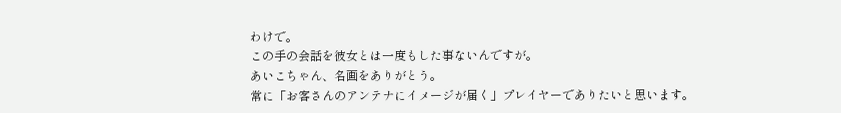わけで。
この手の会話を彼女とは一度もした事ないんですが。
あいこちゃん、名画をありがとう。
常に「お客さんのアンテナにイメージが届く」プレイヤーでありたいと思います。